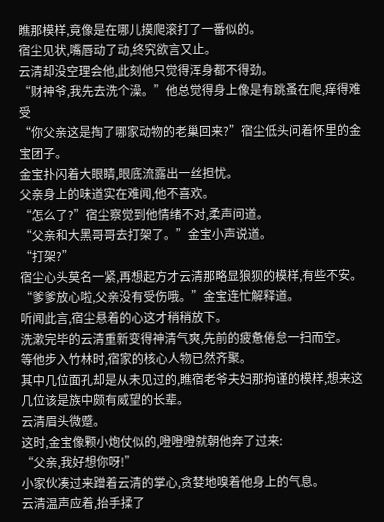瞧那模样,竟像是在哪儿摸爬滚打了一番似的。
宿尘见状,嘴唇动了动,终究欲言又止。
云清却没空理会他,此刻他只觉得浑身都不得劲。
“财神爷,我先去洗个澡。”他总觉得身上像是有跳蚤在爬,痒得难受
“你父亲这是掏了哪家动物的老巢回来?”宿尘低头问着怀里的金宝团子。
金宝扑闪着大眼睛,眼底流露出一丝担忧。
父亲身上的味道实在难闻,他不喜欢。
“怎么了?”宿尘察觉到他情绪不对,柔声问道。
“父亲和大黑哥哥去打架了。”金宝小声说道。
“打架?”
宿尘心头莫名一紧,再想起方才云清那略显狼狈的模样,有些不安。
“爹爹放心啦,父亲没有受伤哦。”金宝连忙解释道。
听闻此言,宿尘悬着的心这才稍稍放下。
洗漱完毕的云清重新变得神清气爽,先前的疲惫倦怠一扫而空。
等他步入竹林时,宿家的核心人物已然齐聚。
其中几位面孔却是从未见过的,瞧宿老爷夫妇那拘谨的模样,想来这几位该是族中颇有威望的长辈。
云清眉头微蹙。
这时,金宝像颗小炮仗似的,噔噔噔就朝他奔了过来:
“父亲,我好想你呀!”
小家伙凑过来蹭着云清的掌心,贪婪地嗅着他身上的气息。
云清温声应着,抬手揉了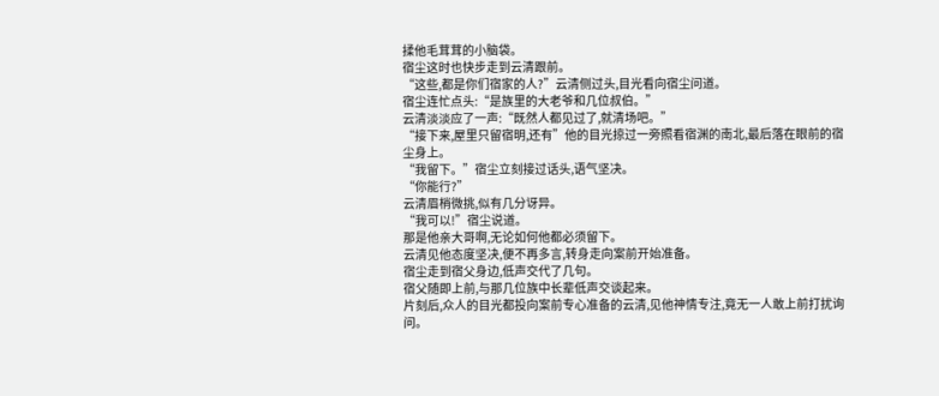揉他毛茸茸的小脑袋。
宿尘这时也快步走到云清跟前。
“这些,都是你们宿家的人?”云清侧过头,目光看向宿尘问道。
宿尘连忙点头:“是族里的大老爷和几位叔伯。”
云清淡淡应了一声:“既然人都见过了,就清场吧。”
“接下来,屋里只留宿明,还有”他的目光掠过一旁照看宿渊的南北,最后落在眼前的宿尘身上。
“我留下。”宿尘立刻接过话头,语气坚决。
“你能行?”
云清眉梢微挑,似有几分讶异。
“我可以!”宿尘说道。
那是他亲大哥啊,无论如何他都必须留下。
云清见他态度坚决,便不再多言,转身走向案前开始准备。
宿尘走到宿父身边,低声交代了几句。
宿父随即上前,与那几位族中长辈低声交谈起来。
片刻后,众人的目光都投向案前专心准备的云清,见他神情专注,竟无一人敢上前打扰询问。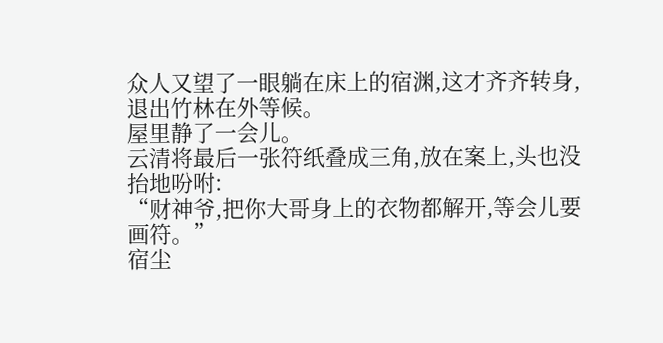众人又望了一眼躺在床上的宿渊,这才齐齐转身,退出竹林在外等候。
屋里静了一会儿。
云清将最后一张符纸叠成三角,放在案上,头也没抬地吩咐:
“财神爷,把你大哥身上的衣物都解开,等会儿要画符。”
宿尘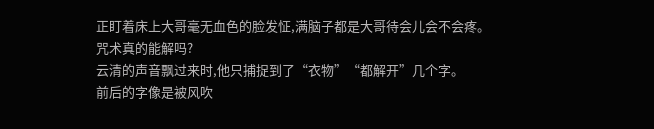正盯着床上大哥毫无血色的脸发怔,满脑子都是大哥待会儿会不会疼。
咒术真的能解吗?
云清的声音飘过来时,他只捕捉到了“衣物”“都解开”几个字。
前后的字像是被风吹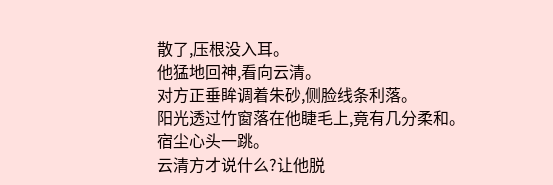散了,压根没入耳。
他猛地回神,看向云清。
对方正垂眸调着朱砂,侧脸线条利落。
阳光透过竹窗落在他睫毛上,竟有几分柔和。
宿尘心头一跳。
云清方才说什么?让他脱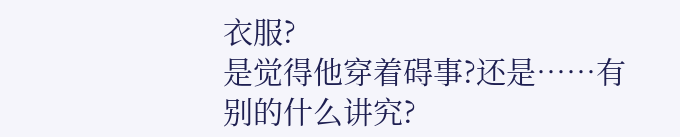衣服?
是觉得他穿着碍事?还是……有别的什么讲究?